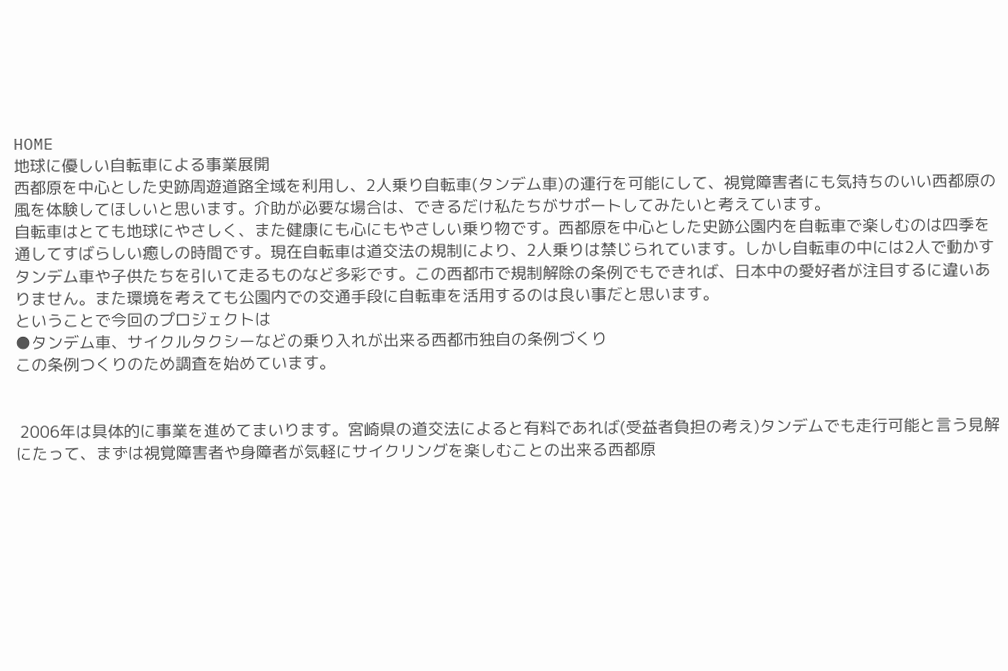HOME
地球に優しい自転車による事業展開
西都原を中心とした史跡周遊道路全域を利用し、2人乗り自転車(タンデム車)の運行を可能にして、視覚障害者にも気持ちのいい西都原の風を体験してほしいと思います。介助が必要な場合は、できるだけ私たちがサポートしてみたいと考えています。
自転車はとても地球にやさしく、また健康にも心にもやさしい乗り物です。西都原を中心とした史跡公園内を自転車で楽しむのは四季を通してすばらしい癒しの時間です。現在自転車は道交法の規制により、2人乗りは禁じられています。しかし自転車の中には2人で動かすタンデム車や子供たちを引いて走るものなど多彩です。この西都市で規制解除の条例でもできれば、日本中の愛好者が注目するに違いありません。また環境を考えても公園内での交通手段に自転車を活用するのは良い事だと思います。
ということで今回のプロジェクトは
●タンデム車、サイクルタクシーなどの乗り入れが出来る西都市独自の条例づくり
この条例つくりのため調査を始めています。


 2006年は具体的に事業を進めてまいります。宮崎県の道交法によると有料であれば(受益者負担の考え)タンデムでも走行可能と言う見解にたって、まずは視覚障害者や身障者が気軽にサイクリングを楽しむことの出来る西都原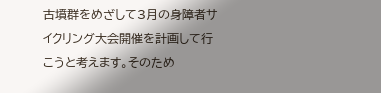古墳群をめざして3月の身障者サイクリング大会開催を計画して行こうと考えます。そのため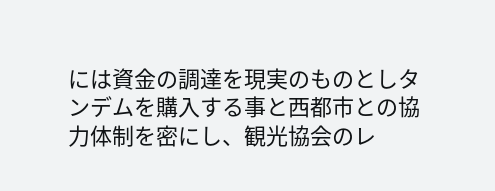には資金の調達を現実のものとしタンデムを購入する事と西都市との協力体制を密にし、観光協会のレ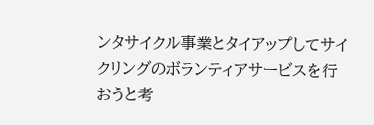ンタサイクル事業とタイアップしてサイクリングのボランティアサービスを行おうと考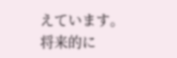えています。
将来的に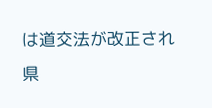は道交法が改正され県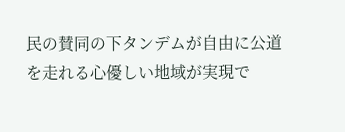民の賛同の下タンデムが自由に公道を走れる心優しい地域が実現で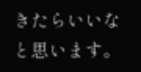きたらいいなと思います。